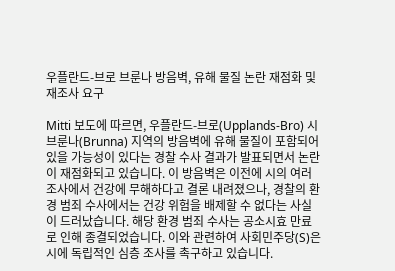우플란드-브로 브룬나 방음벽, 유해 물질 논란 재점화 및 재조사 요구

Mitti 보도에 따르면, 우플란드-브로(Upplands-Bro) 시 브룬나(Brunna) 지역의 방음벽에 유해 물질이 포함되어 있을 가능성이 있다는 경찰 수사 결과가 발표되면서 논란이 재점화되고 있습니다. 이 방음벽은 이전에 시의 여러 조사에서 건강에 무해하다고 결론 내려졌으나, 경찰의 환경 범죄 수사에서는 건강 위험을 배제할 수 없다는 사실이 드러났습니다. 해당 환경 범죄 수사는 공소시효 만료로 인해 종결되었습니다. 이와 관련하여 사회민주당(S)은 시에 독립적인 심층 조사를 촉구하고 있습니다.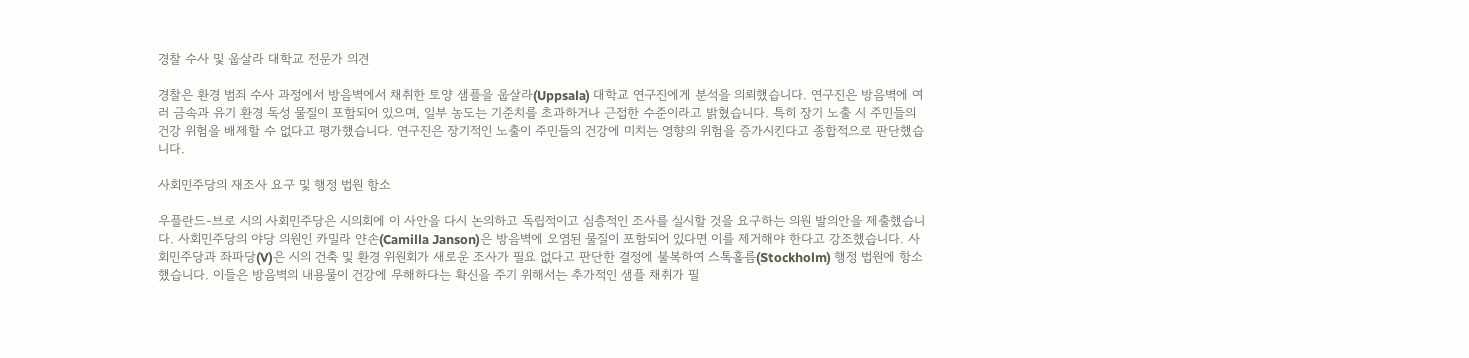경찰 수사 및 웁살라 대학교 전문가 의견

경찰은 환경 범죄 수사 과정에서 방음벽에서 채취한 토양 샘플을 웁살라(Uppsala) 대학교 연구진에게 분석을 의뢰했습니다. 연구진은 방음벽에 여러 금속과 유기 환경 독성 물질이 포함되어 있으며, 일부 농도는 기준치를 초과하거나 근접한 수준이라고 밝혔습니다. 특히 장기 노출 시 주민들의 건강 위험을 배제할 수 없다고 평가했습니다. 연구진은 장기적인 노출이 주민들의 건강에 미치는 영향의 위험을 증가시킨다고 종합적으로 판단했습니다.

사회민주당의 재조사 요구 및 행정 법원 항소

우플란드-브로 시의 사회민주당은 시의회에 이 사안을 다시 논의하고 독립적이고 심층적인 조사를 실시할 것을 요구하는 의원 발의안을 제출했습니다. 사회민주당의 야당 의원인 카밀라 얀손(Camilla Janson)은 방음벽에 오염된 물질이 포함되어 있다면 이를 제거해야 한다고 강조했습니다. 사회민주당과 좌파당(V)은 시의 건축 및 환경 위원회가 새로운 조사가 필요 없다고 판단한 결정에 불복하여 스톡홀름(Stockholm) 행정 법원에 항소했습니다. 이들은 방음벽의 내용물이 건강에 무해하다는 확신을 주기 위해서는 추가적인 샘플 채취가 필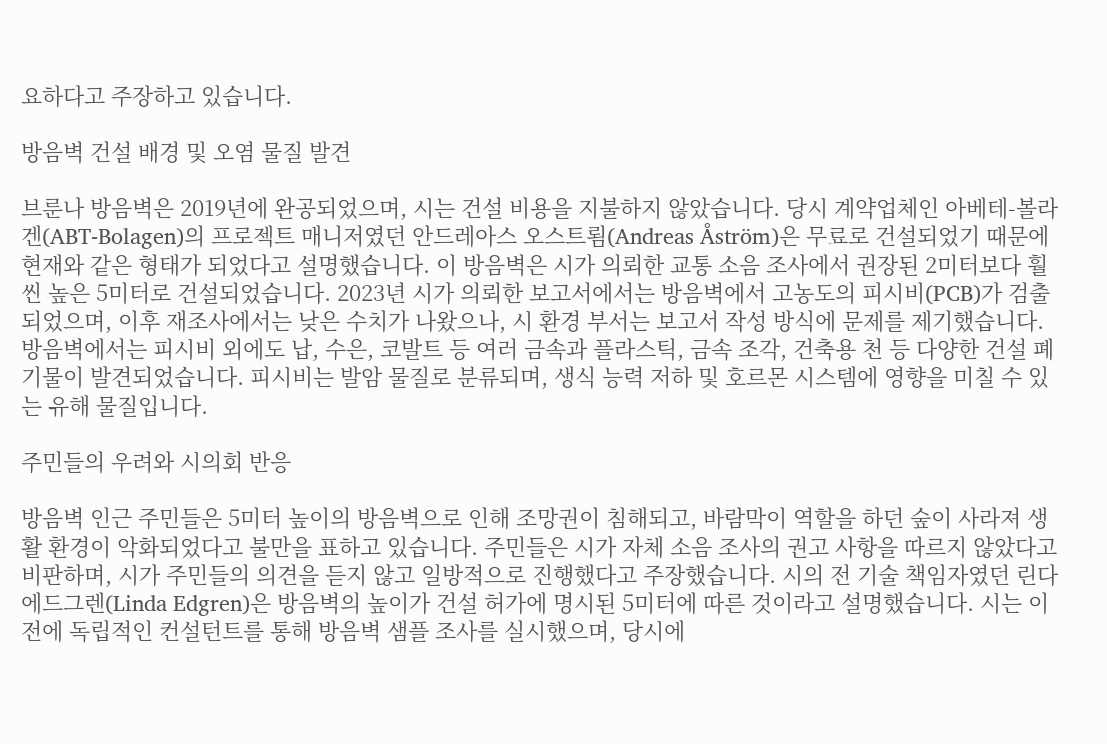요하다고 주장하고 있습니다.

방음벽 건설 배경 및 오염 물질 발견

브룬나 방음벽은 2019년에 완공되었으며, 시는 건설 비용을 지불하지 않았습니다. 당시 계약업체인 아베테-볼라겐(ABT-Bolagen)의 프로젝트 매니저였던 안드레아스 오스트룀(Andreas Åström)은 무료로 건설되었기 때문에 현재와 같은 형태가 되었다고 설명했습니다. 이 방음벽은 시가 의뢰한 교통 소음 조사에서 권장된 2미터보다 훨씬 높은 5미터로 건설되었습니다. 2023년 시가 의뢰한 보고서에서는 방음벽에서 고농도의 피시비(PCB)가 검출되었으며, 이후 재조사에서는 낮은 수치가 나왔으나, 시 환경 부서는 보고서 작성 방식에 문제를 제기했습니다. 방음벽에서는 피시비 외에도 납, 수은, 코발트 등 여러 금속과 플라스틱, 금속 조각, 건축용 천 등 다양한 건설 폐기물이 발견되었습니다. 피시비는 발암 물질로 분류되며, 생식 능력 저하 및 호르몬 시스템에 영향을 미칠 수 있는 유해 물질입니다.

주민들의 우려와 시의회 반응

방음벽 인근 주민들은 5미터 높이의 방음벽으로 인해 조망권이 침해되고, 바람막이 역할을 하던 숲이 사라져 생활 환경이 악화되었다고 불만을 표하고 있습니다. 주민들은 시가 자체 소음 조사의 권고 사항을 따르지 않았다고 비판하며, 시가 주민들의 의견을 듣지 않고 일방적으로 진행했다고 주장했습니다. 시의 전 기술 책임자였던 린다 에드그렌(Linda Edgren)은 방음벽의 높이가 건설 허가에 명시된 5미터에 따른 것이라고 설명했습니다. 시는 이전에 독립적인 컨설턴트를 통해 방음벽 샘플 조사를 실시했으며, 당시에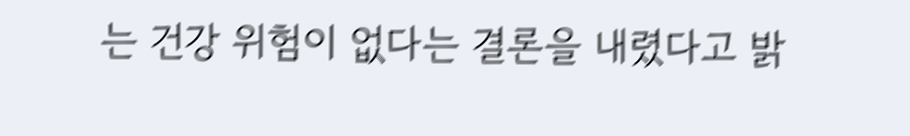는 건강 위험이 없다는 결론을 내렸다고 밝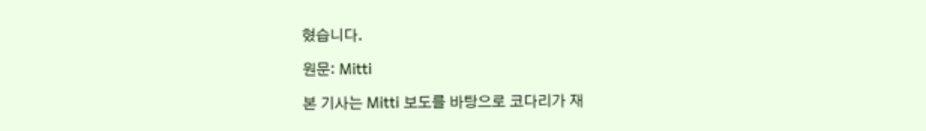혔습니다.

원문: Mitti

본 기사는 Mitti 보도를 바탕으로 코다리가 재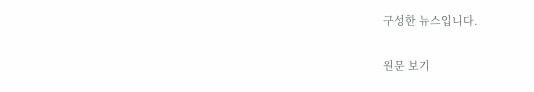구성한 뉴스입니다.

원문 보기